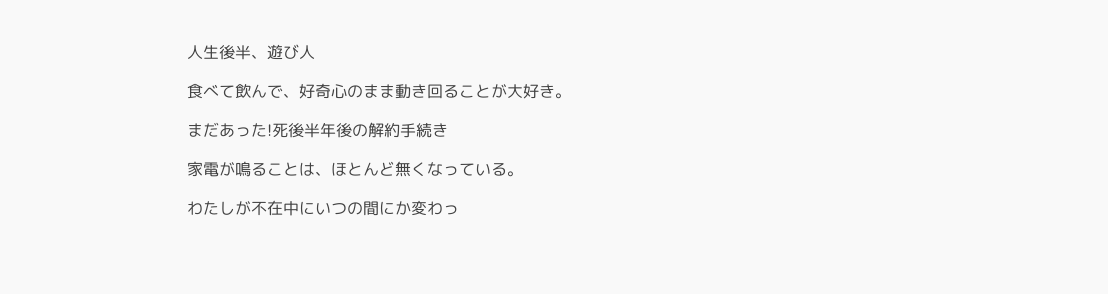人生後半、遊び人

食べて飲んで、好奇心のまま動き回ることが大好き。

まだあった!死後半年後の解約手続き

家電が鳴ることは、ほとんど無くなっている。

わたしが不在中にいつの間にか変わっ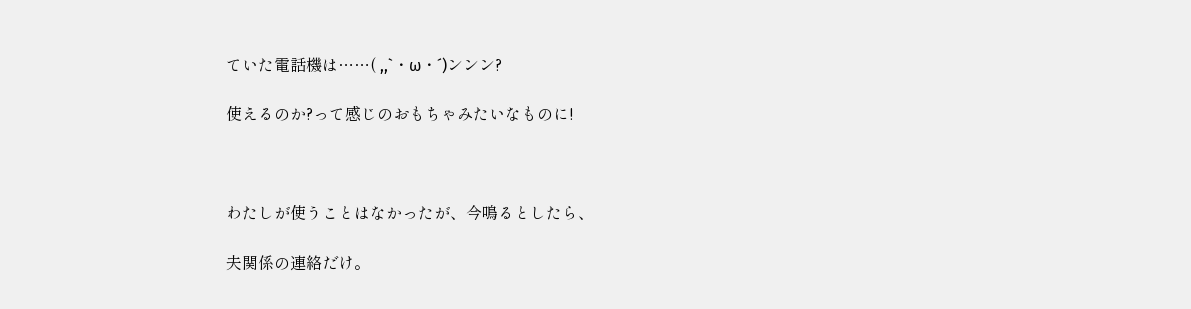ていた電話機は……( ,,`・ω・´)ンンン?

使えるのか?って感じのおもちゃみたいなものに!



わたしが使うことはなかったが、今鳴るとしたら、

夫関係の連絡だけ。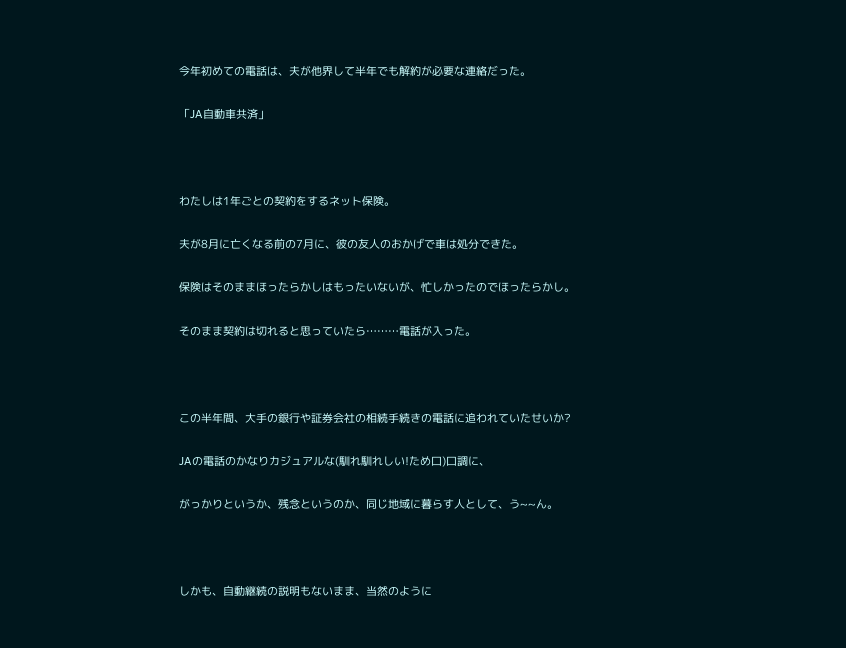今年初めての電話は、夫が他界して半年でも解約が必要な連絡だった。

「JA自動車共済」



わたしは1年ごとの契約をするネット保険。

夫が8月に亡くなる前の7月に、彼の友人のおかげで車は処分できた。

保険はそのままほったらかしはもったいないが、忙しかったのでほったらかし。

そのまま契約は切れると思っていたら………電話が入った。



この半年間、大手の銀行や証券会社の相続手続きの電話に追われていたせいか?

JAの電話のかなりカジュアルな(馴れ馴れしい!ため口)口調に、

がっかりというか、残念というのか、同じ地域に暮らす人として、う~~ん。



しかも、自動継続の説明もないまま、当然のように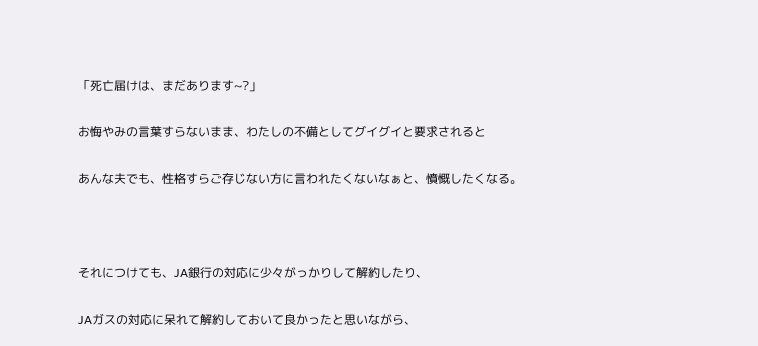「死亡届けは、まだあります~?」

お悔やみの言葉すらないまま、わたしの不備としてグイグイと要求されると

あんな夫でも、性格すらご存じない方に言われたくないなぁと、憤慨したくなる。



それにつけても、JA銀行の対応に少々がっかりして解約したり、

JAガスの対応に呆れて解約しておいて良かったと思いながら、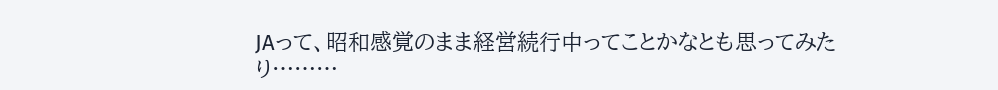JAって、昭和感覚のまま経営続行中ってことかなとも思ってみたり………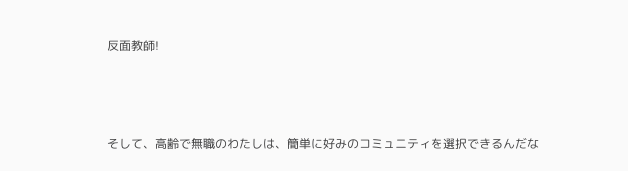反面教師!



そして、高齢で無職のわたしは、簡単に好みのコミュニティを選択できるんだな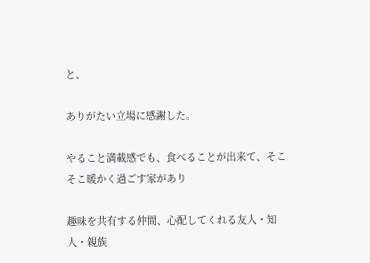と、

ありがたい立場に感謝した。

やること満載感でも、食べることが出来て、そこそこ暖かく過ごす家があり

趣味を共有する仲間、心配してくれる友人・知人・親族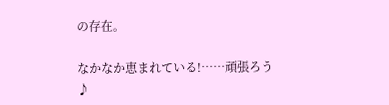の存在。

なかなか恵まれている!……頑張ろう♪